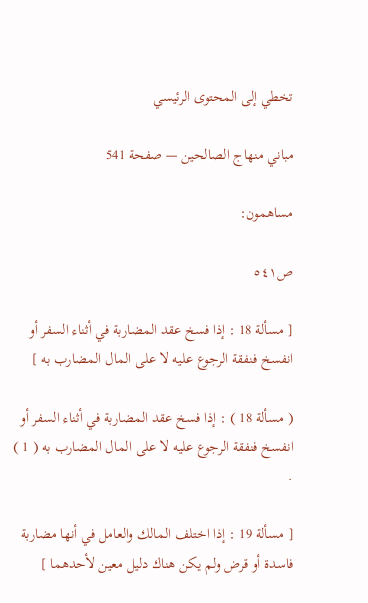تخطي إلى المحتوى الرئيسي

مباني منهاج الصالحين — صفحة 541

مساهمون:

ص٥٤١

[ مسألة 18 : إذا فسخ عقد المضاربة في أثناء السفر أو انفسخ فنفقة الرجوع عليه لا على المال المضارب به ]

( مسألة 18 ) : إذا فسخ عقد المضاربة في أثناء السفر أو انفسخ فنفقة الرجوع عليه لا على المال المضارب به ( 1 ) .

[ مسألة 19 : إذا اختلف المالك والعامل في أنها مضاربة فاسدة أو قرض ولم يكن هناك دليل معين لأحدهما ]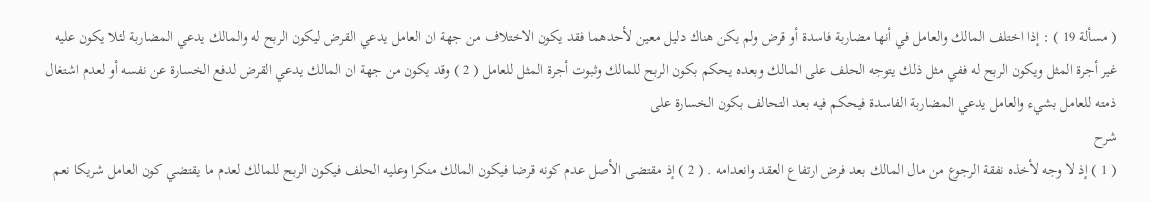( مسألة 19 ) : إذا اختلف المالك والعامل في أنها مضاربة فاسدة أو قرض ولم يكن هناك دليل معين لأحدهما فقد يكون الاختلاف من جهة ان العامل يدعي القرض ليكون الربح له والمالك يدعي المضاربة لئلا يكون عليه غير أجرة المثل ويكون الربح له ففي مثل ذلك يتوجه الحلف على المالك وبعده يحكم بكون الربح للمالك وثبوت أجرة المثل للعامل ( 2 ) وقد يكون من جهة ان المالك يدعي القرض لدفع الخسارة عن نفسه أو لعدم اشتغال ذمته للعامل بشيء والعامل يدعي المضاربة الفاسدة فيحكم فيه بعد التحالف بكون الخسارة على
شرح
( 1 ) إذ لا وجه لأخذه نفقة الرجوع من مال المالك بعد فرض ارتفاع العقد وانعدامه . ( 2 ) إذ مقتضى الأصل عدم كونه قرضا فيكون المالك منكرا وعليه الحلف فيكون الربح للمالك لعدم ما يقتضي كون العامل شريكا نعم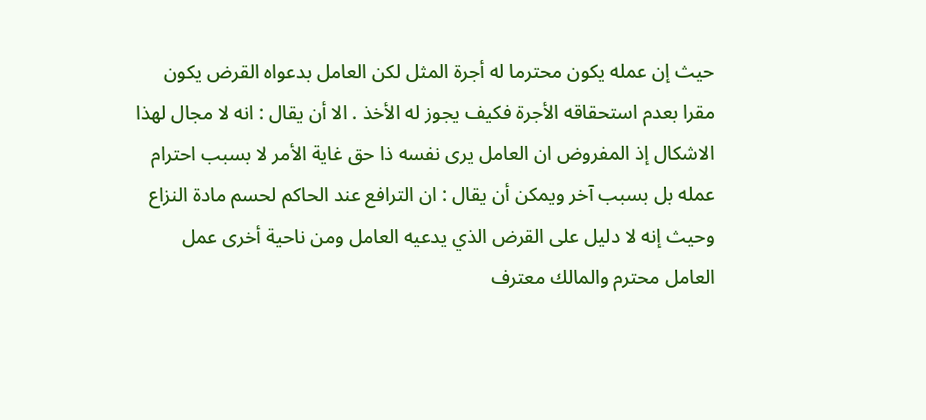حيث إن عمله يكون محترما له أجرة المثل لكن العامل بدعواه القرض يكون مقرا بعدم استحقاقه الأجرة فكيف يجوز له الأخذ . الا أن يقال : انه لا مجال لهذا الاشكال إذ المفروض ان العامل يرى نفسه ذا حق غاية الأمر لا بسبب احترام عمله بل بسبب آخر ويمكن أن يقال : ان الترافع عند الحاكم لحسم مادة النزاع وحيث إنه لا دليل على القرض الذي يدعيه العامل ومن ناحية أخرى عمل العامل محترم والمالك معترف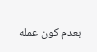بعدم كون عمله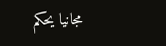مجانيا يحكم